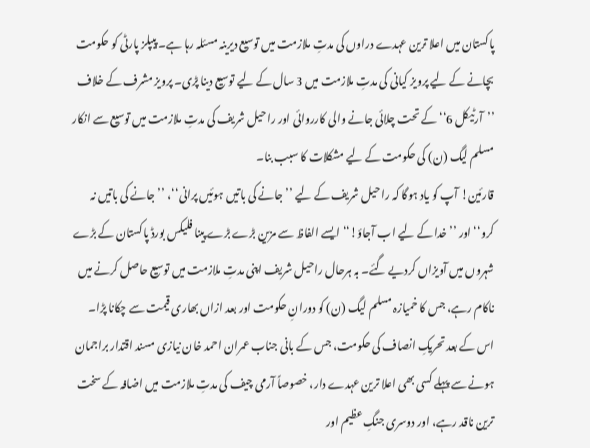پاکستان میں اعلا ترین عہدے دراوں کی مدتِ ملازمت میں توسیع دیرینہ مسئلہ رہا ہے۔ پیپلز پارٹی کو حکومت بچانے کے لیے پرویز کیانی کی مدتِ ملازمت میں 3 سال کے لیے توسیع دینا پڑی۔ پرویز مشرف کے خلاف ’’آرٹیکل 6‘‘ کے تحت چلائی جانے والی کارروائی اور راحیل شریف کی مدتِ ملازمت میں توسیع سے انکار مسلم لیگ (ن) کی حکومت کے لیے مشکلات کا سبب بنا۔
قارئین! آپ کو یاد ہوگا کہ راحیل شریف کے لیے ’’جانے کی باتیں ہوئیں پرانی‘‘، ’’جانے کی باتیں نہ کرو‘‘ اور ’’خدا کے لیے اب آجاؤ!‘‘ ایسے الفاظ سے مزین بڑے بڑے پینا فلیکس بورڈ پاکستان کے بڑے شہروں میں آویزاں کردیے گئے۔ بہ ہرحال راحیل شریف اپنی مدتِ ملازمت میں توسیع حاصل کرنے میں ناکام رہے، جس کا خمیازہ مسلم لیگ (ن) کو دورانِ حکومت اور بعد ازاں بھاری قیمت سے چکانا پڑا۔ اس کے بعد تحریکِ انصاف کی حکومت، جس کے بانی جناب عمران احمد خان نیازی مسند اقتدار براجمان ہونے سے پہلے کسی بھی اعلا ترین عہدے دار، خصوصاً آرمی چیف کی مدتِ ملازمت میں اضافہ کے سخت ترین ناقد رہے، اور دوسری جنگِ عظیم اور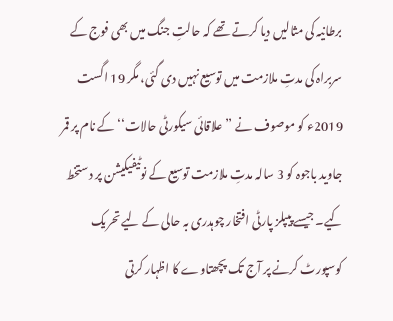برطانیہ کی مثالیں دیا کرتے تھے کہ حالتِ جنگ میں بھی فوج کے سربراہ کی مدتِ ملازمت میں توسیع نہیں دی گئی، مگر 19 اگست 2019ء کو موصوف نے ’’علاقائی سیکورٹی حالات‘‘ کے نام پر قمر جاوید باجوہ کو 3 سالہ مدتِ ملازمت توسیع کے نوٹیفیکیشن پر دستخط کیے۔ جیسے پیپلز پارٹی افتخار چوہدری بہ حالی کے لیے تحریک کوسپورٹ کرنے پر آج تک پچھتاوے کا اظہار کرتی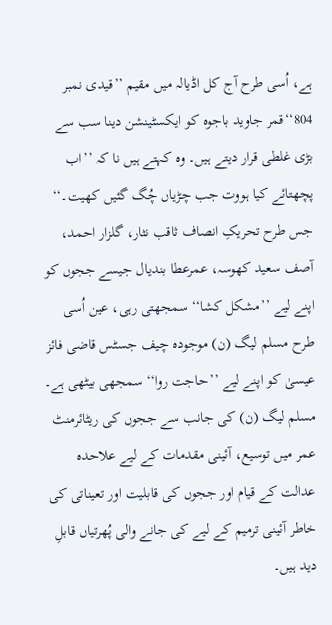ہے، اُسی طرح آج کل اڈیالہ میں مقیم ’’قیدی نمبر 804‘‘قمر جاوید باجوہ کو ایکسٹینشن دینا سب سے بڑی غلطی قرار دیتے ہیں۔ وہ کہتے ہیں نا کہ ’’اب پچھتائے کیا ہووت جب چڑیاں چُگ گئیں کھیت۔‘‘ جس طرح تحریکِ انصاف ثاقب نثار، گلزار احمد، آصف سعید کھوسہ، عمرعطا بندیال جیسے ججوں کو اپنے لیے ’’مشکل کشا‘‘ سمجھتی رہی، عین اُسی طرح مسلم لیگ (ن) موجودہ چیف جسٹس قاضی فائز عیسیٰ کو اپنے لیے ’’حاجت روا‘‘ سمجھی بیٹھی ہے۔ مسلم لیگ (ن) کی جانب سے ججوں کی ریٹائرمنٹ عمر میں توسیع، آئینی مقدمات کے لیے علاحدہ عدالت کے قیام اور ججوں کی قابلیت اور تعیناتی کی خاطر آئینی ترمیم کے لیے کی جانے والی پُھرتیاں قابلِ دید ہیں۔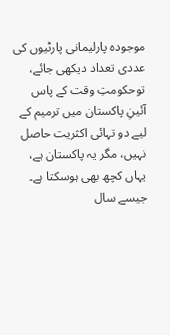موجودہ پارلیمانی پارٹیوں کی عددی تعداد دیکھی جائے، توحکومتِ وقت کے پاس آئینِ پاکستان میں ترمیم کے لیے دو تہائی اکثریت حاصل نہیں، مگر یہ پاکستان ہے، یہاں کچھ بھی ہوسکتا ہے۔ جیسے سال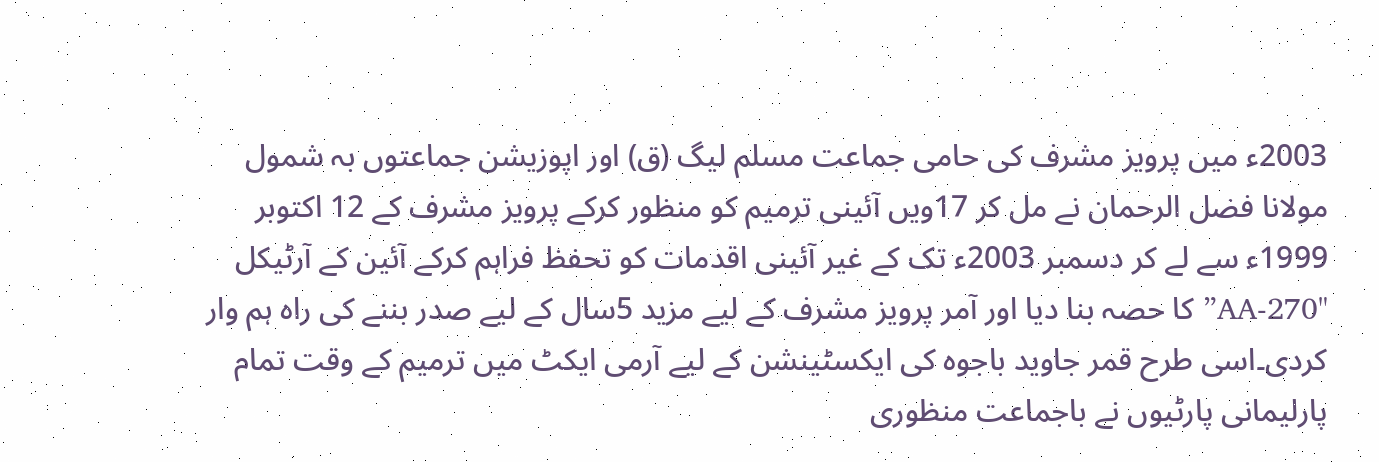2003ء میں پرویز مشرف کی حامی جماعت مسلم لیگ (ق) اور اپوزیشن جماعتوں بہ شمول مولانا فضل الرحمان نے مل کر 17ویں آئینی ترمیم کو منظور کرکے پرویز مشرف کے 12 اکتوبر 1999ء سے لے کر دسمبر 2003ء تک کے غیر آئینی اقدمات کو تحفظ فراہم کرکے آئین کے آرٹیکل "270-AA” کا حصہ بنا دیا اور آمر پرویز مشرف کے لیے مزید 5سال کے لیے صدر بننے کی راہ ہم وار کردی۔اسی طرح قمر جاوید باجوہ کی ایکسٹینشن کے لیے آرمی ایکٹ میں ترمیم کے وقت تمام پارلیمانی پارٹیوں نے باجماعت منظوری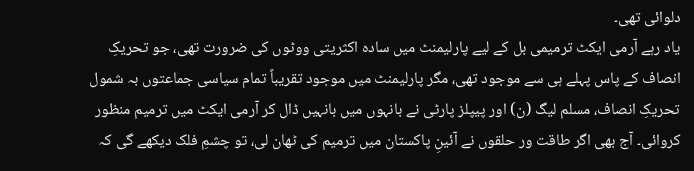دلوائی تھی۔
یاد رہے آرمی ایکٹ ترمیمی بل کے لیے پارلیمنٹ میں سادہ اکثریتی ووٹوں کی ضرورت تھی، جو تحریکِ انصاف کے پاس پہلے ہی سے موجود تھی، مگر پارلیمنٹ میں موجود تقریباً تمام سیاسی جماعتوں بہ شمول تحریکِ انصاف، مسلم لیگ (ن) اور پیپلز پارٹی نے بانہوں میں بانہیں ڈال کر آرمی ایکٹ میں ترمیم منظور کروائی۔ آج بھی اگر طاقت ور حلقوں نے آئینِ پاکستان میں ترمیم کی ٹھان لی، تو چشمِ فلک دیکھے گی کہ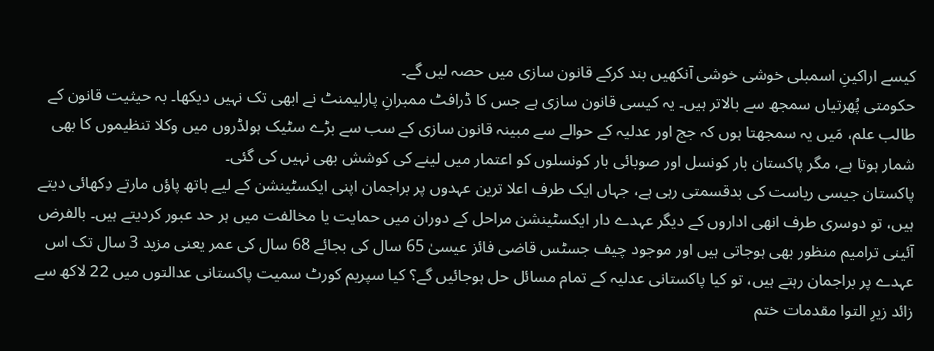کیسے اراکینِ اسمبلی خوشی خوشی آنکھیں بند کرکے قانون سازی میں حصہ لیں گے۔
حکومتی پُھرتیاں سمجھ سے بالاتر ہیں۔ یہ کیسی قانون سازی ہے جس کا ڈرافٹ ممبرانِ پارلیمنٹ نے ابھی تک نہیں دیکھا۔ بہ حیثیت قانون کے طالب علم، مَیں یہ سمجھتا ہوں کہ جج اور عدلیہ کے حوالے سے مبینہ قانون سازی کے سب سے بڑے سٹیک ہولڈروں میں وکلا تنظیموں کا بھی شمار ہوتا ہے، مگر پاکستان بار کونسل اور صوبائی بار کونسلوں کو اعتمار میں لینے کی کوشش بھی نہیں کی گئی۔
پاکستان جیسی ریاست کی بدقسمتی رہی ہے، جہاں ایک طرف اعلا ترین عہدوں پر براجمان اپنی ایکسٹینشن کے لیے ہاتھ پاؤں مارتے دِکھائی دیتے ہیں، تو دوسری طرف انھی اداروں کے دیگر عہدے دار ایکسٹینشن مراحل کے دوران میں حمایت یا مخالفت میں ہر حد عبور کردیتے ہیں۔ بالفرض آئینی ترامیم منظور بھی ہوجاتی ہیں اور موجود چیف جسٹس قاضی فائز عیسیٰ 65 سال کی بجائے 68 سال کی عمر یعنی مزید 3 سال تک اس عہدے پر براجمان رہتے ہیں، تو کیا پاکستانی عدلیہ کے تمام مسائل حل ہوجائیں گے؟ کیا سپریم کورٹ سمیت پاکستانی عدالتوں میں 22 لاکھ سے زائد زیرِ التوا مقدمات ختم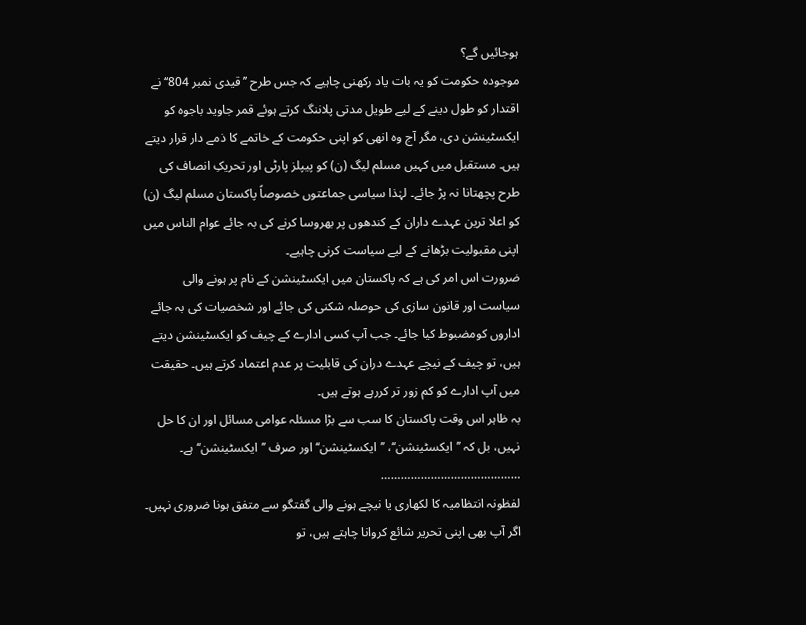ہوجائیں گے؟
موجودہ حکومت کو یہ بات یاد رکھنی چاہیے کہ جس طرح ’’قیدی نمبر 804‘‘ نے اقتدار کو طول دینے کے لیے طویل مدتی پلاننگ کرتے ہوئے قمر جاوید باجوہ کو ایکسٹینشن دی، مگر آج وہ انھی کو اپنی حکومت کے خاتمے کا ذمے دار قرار دیتے ہیں۔ مستقبل میں کہیں مسلم لیگ (ن) کو پیپلز پارٹی اور تحریکِ انصاف کی طرح پچھتانا نہ پڑ جائے۔ لہٰذا سیاسی جماعتوں خصوصاً پاکستان مسلم لیگ (ن) کو اعلا ترین عہدے داران کے کندھوں پر بھروسا کرنے کی بہ جائے عوام الناس میں اپنی مقبولیت بڑھانے کے لیے سیاست کرنی چاہیے۔
ضرورت اس امر کی ہے کہ پاکستان میں ایکسٹینشن کے نام پر ہونے والی سیاست اور قانون سازی کی حوصلہ شکنی کی جائے اور شخصیات کی بہ جائے اداروں کومضبوط کیا جائے۔ جب آپ کسی ادارے کے چیف کو ایکسٹینشن دیتے ہیں، تو چیف کے نیچے عہدے دران کی قابلیت پر عدم اعتماد کرتے ہیں۔ حقیقت میں آپ ادارے کو کم زور تر کررہے ہوتے ہیں۔
بہ ظاہر اس وقت پاکستان کا سب سے بڑا مسئلہ عوامی مسائل اور ان کا حل نہیں، بل کہ ’’ایکسٹینشن‘‘، ’’ایکسٹینشن‘‘ اور صرف ’’ایکسٹینشن‘‘ ہے۔
……………………………………
لفظونہ انتظامیہ کا لکھاری یا نیچے ہونے والی گفتگو سے متفق ہونا ضروری نہیں۔ اگر آپ بھی اپنی تحریر شائع کروانا چاہتے ہیں، تو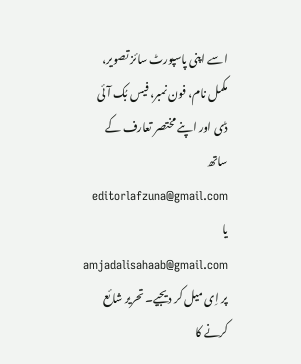اسے اپنی پاسپورٹ سائز تصویر، مکمل نام، فون نمبر، فیس بُک آئی ڈی اور اپنے مختصر تعارف کے ساتھ editorlafzuna@gmail.com یا amjadalisahaab@gmail.com پر اِی میل کر دیجیے۔ تحریر شائع کرنے کا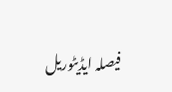فیصلہ ایڈیٹوریل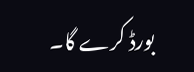بورڈ کرے گا۔